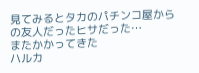見てみるとタカのパチンコ屋からの友人だったヒサだった…
またかかってきた
ハルカ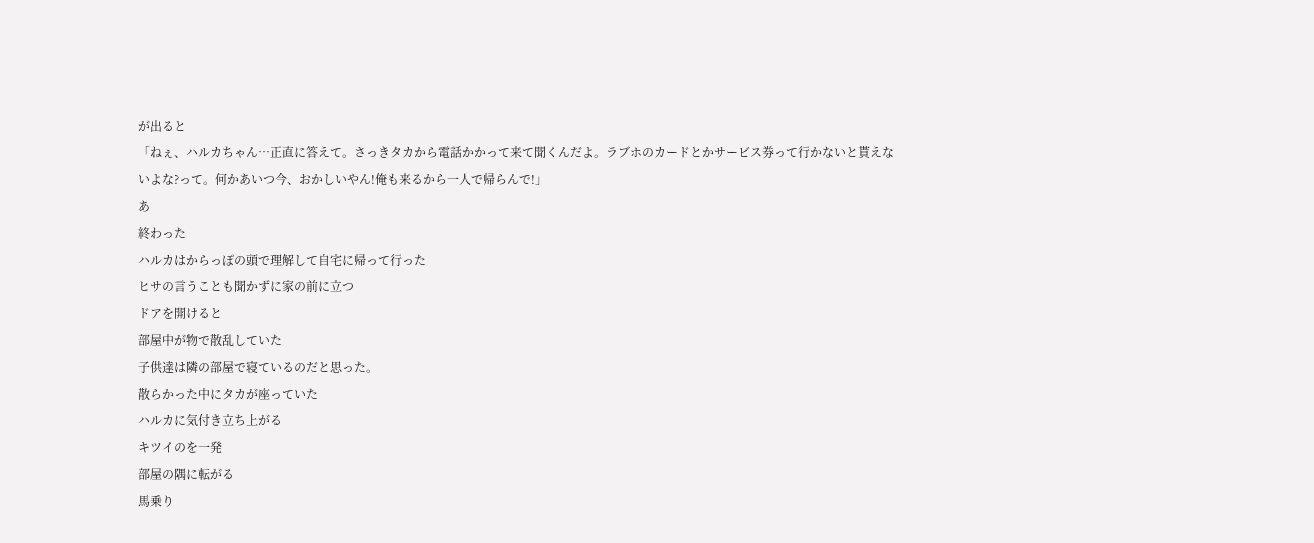が出ると
「ねぇ、ハルカちゃん…正直に答えて。さっきタカから電話かかって来て聞くんだよ。ラブホのカードとかサービス券って行かないと貰えないよな?って。何かあいつ今、おかしいやん!俺も来るから一人で帰らんで!」
あ
終わった
ハルカはからっぽの頭で理解して自宅に帰って行った
ヒサの言うことも聞かずに家の前に立つ
ドアを開けると
部屋中が物で散乱していた
子供達は隣の部屋で寝ているのだと思った。
散らかった中にタカが座っていた
ハルカに気付き立ち上がる
キツイのを一発
部屋の隅に転がる
馬乗り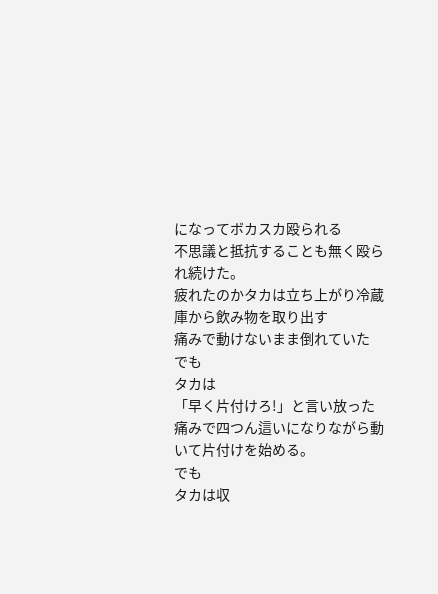になってボカスカ殴られる
不思議と抵抗することも無く殴られ続けた。
疲れたのかタカは立ち上がり冷蔵庫から飲み物を取り出す
痛みで動けないまま倒れていた
でも
タカは
「早く片付けろ!」と言い放った
痛みで四つん這いになりながら動いて片付けを始める。
でも
タカは収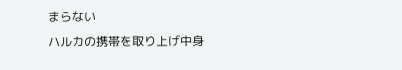まらない
ハルカの携帯を取り上げ中身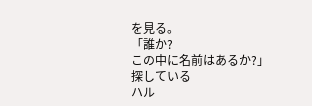を見る。
「誰か?
この中に名前はあるか?」
探している
ハル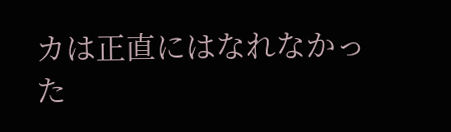カは正直にはなれなかった